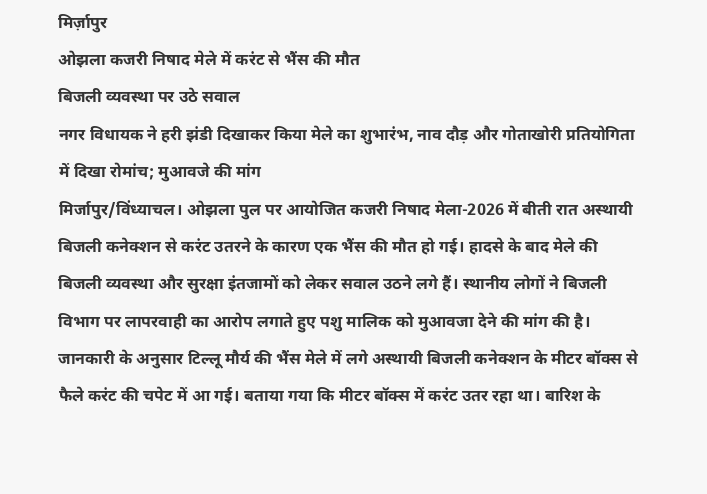मिर्ज़ापुर
ओझला कजरी निषाद मेले में करंट से भैंस की मौत
बिजली व्यवस्था पर उठे सवाल
नगर विधायक ने हरी झंडी दिखाकर किया मेले का शुभारंभ, नाव दौड़ और गोताखोरी प्रतियोगिता में दिखा रोमांच; मुआवजे की मांग
मिर्जापुर/विंध्याचल। ओझला पुल पर आयोजित कजरी निषाद मेला-2026 में बीती रात अस्थायी बिजली कनेक्शन से करंट उतरने के कारण एक भैंस की मौत हो गई। हादसे के बाद मेले की बिजली व्यवस्था और सुरक्षा इंतजामों को लेकर सवाल उठने लगे हैं। स्थानीय लोगों ने बिजली विभाग पर लापरवाही का आरोप लगाते हुए पशु मालिक को मुआवजा देने की मांग की है।
जानकारी के अनुसार टिल्लू मौर्य की भैंस मेले में लगे अस्थायी बिजली कनेक्शन के मीटर बॉक्स से फैले करंट की चपेट में आ गई। बताया गया कि मीटर बॉक्स में करंट उतर रहा था। बारिश के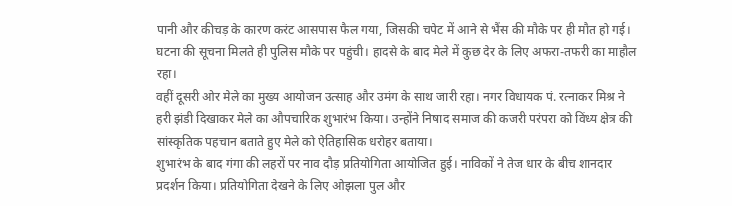पानी और कीचड़ के कारण करंट आसपास फैल गया, जिसकी चपेट में आने से भैंस की मौके पर ही मौत हो गई। घटना की सूचना मिलते ही पुलिस मौके पर पहुंची। हादसे के बाद मेले में कुछ देर के लिए अफरा-तफरी का माहौल रहा।
वहीं दूसरी ओर मेले का मुख्य आयोजन उत्साह और उमंग के साथ जारी रहा। नगर विधायक पं. रत्नाकर मिश्र ने हरी झंडी दिखाकर मेले का औपचारिक शुभारंभ किया। उन्होंने निषाद समाज की कजरी परंपरा को विंध्य क्षेत्र की सांस्कृतिक पहचान बताते हुए मेले को ऐतिहासिक धरोहर बताया।
शुभारंभ के बाद गंगा की लहरों पर नाव दौड़ प्रतियोगिता आयोजित हुई। नाविकों ने तेज धार के बीच शानदार प्रदर्शन किया। प्रतियोगिता देखने के लिए ओझला पुल और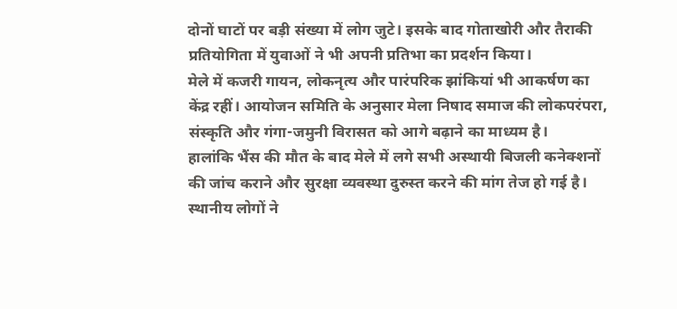दोनों घाटों पर बड़ी संख्या में लोग जुटे। इसके बाद गोताखोरी और तैराकी प्रतियोगिता में युवाओं ने भी अपनी प्रतिभा का प्रदर्शन किया।
मेले में कजरी गायन, लोकनृत्य और पारंपरिक झांकियां भी आकर्षण का केंद्र रहीं। आयोजन समिति के अनुसार मेला निषाद समाज की लोकपरंपरा, संस्कृति और गंगा-जमुनी विरासत को आगे बढ़ाने का माध्यम है।
हालांकि भैंस की मौत के बाद मेले में लगे सभी अस्थायी बिजली कनेक्शनों की जांच कराने और सुरक्षा व्यवस्था दुरुस्त करने की मांग तेज हो गई है। स्थानीय लोगों ने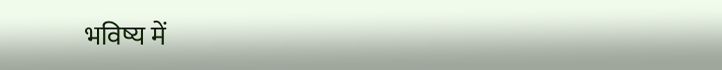भविष्य में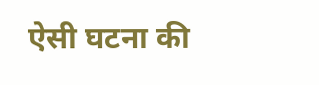ऐसी घटना की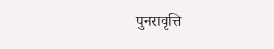पुनरावृत्ति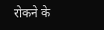रोकने के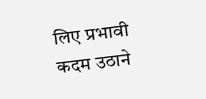लिए प्रभावी कदम उठाने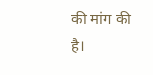की मांग की है।